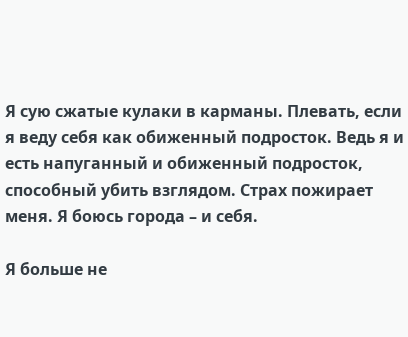Я сую сжатые кулаки в карманы. Плевать, если я веду себя как обиженный подросток. Ведь я и есть напуганный и обиженный подросток, способный убить взглядом. Страх пожирает меня. Я боюсь города – и себя.

Я больше не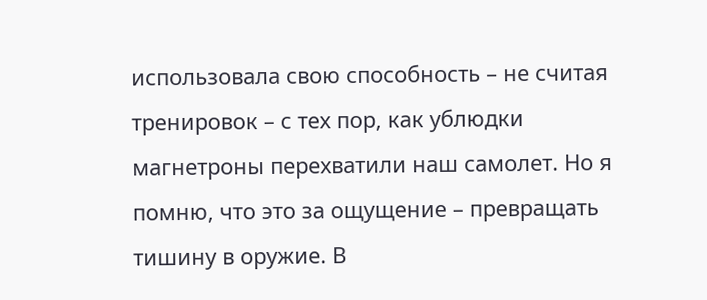использовала свою способность – не считая тренировок – с тех пор, как ублюдки магнетроны перехватили наш самолет. Но я помню, что это за ощущение – превращать тишину в оружие. В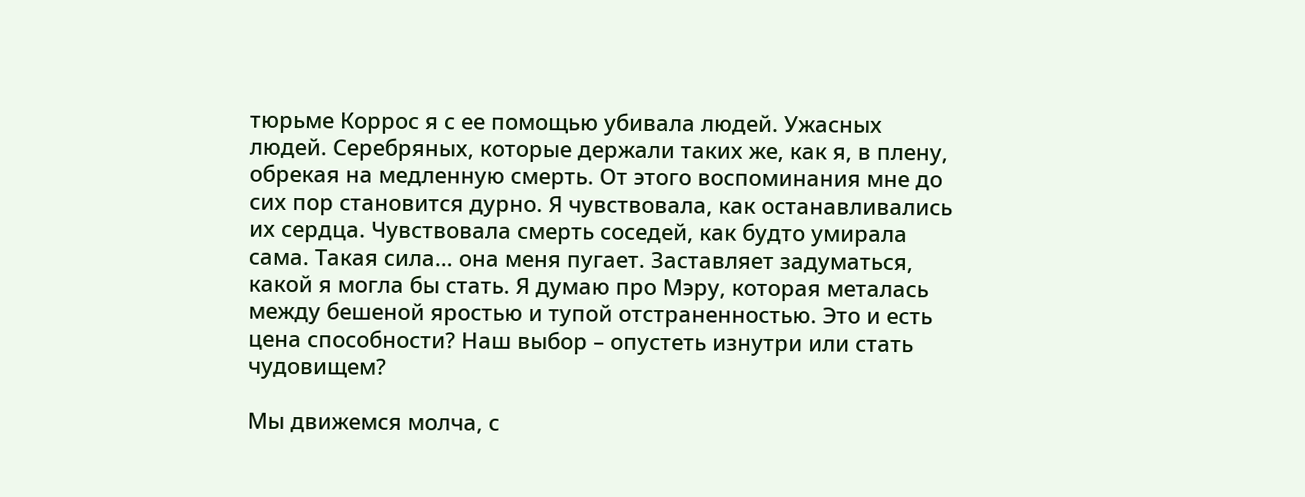тюрьме Коррос я с ее помощью убивала людей. Ужасных людей. Серебряных, которые держали таких же, как я, в плену, обрекая на медленную смерть. От этого воспоминания мне до сих пор становится дурно. Я чувствовала, как останавливались их сердца. Чувствовала смерть соседей, как будто умирала сама. Такая сила… она меня пугает. Заставляет задуматься, какой я могла бы стать. Я думаю про Мэру, которая металась между бешеной яростью и тупой отстраненностью. Это и есть цена способности? Наш выбор – опустеть изнутри или стать чудовищем?

Мы движемся молча, с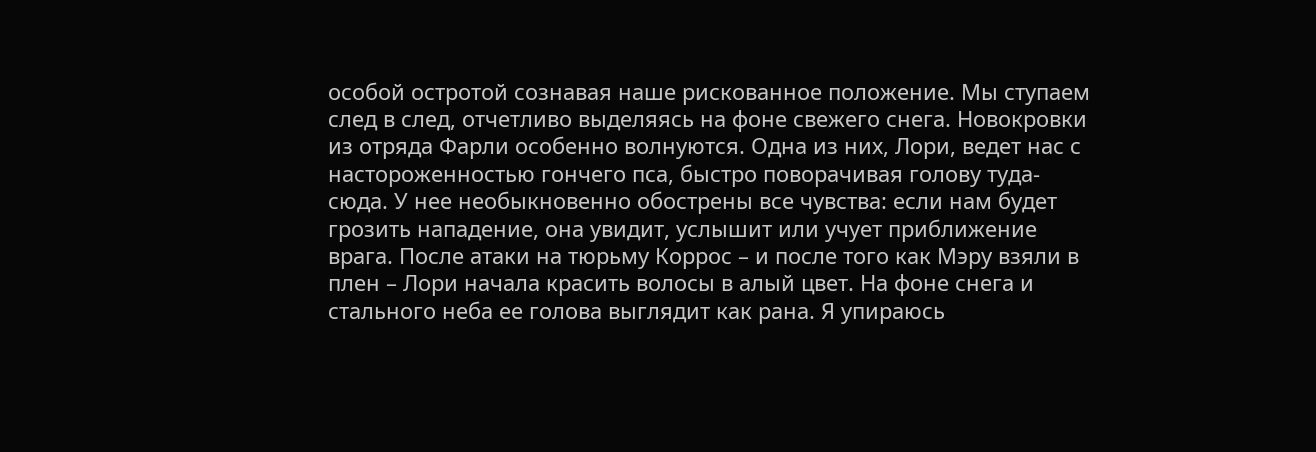особой остротой сознавая наше рискованное положение. Мы ступаем след в след, отчетливо выделяясь на фоне свежего снега. Новокровки из отряда Фарли особенно волнуются. Одна из них, Лори, ведет нас с настороженностью гончего пса, быстро поворачивая голову туда-сюда. У нее необыкновенно обострены все чувства: если нам будет грозить нападение, она увидит, услышит или учует приближение врага. После атаки на тюрьму Коррос – и после того как Мэру взяли в плен – Лори начала красить волосы в алый цвет. На фоне снега и стального неба ее голова выглядит как рана. Я упираюсь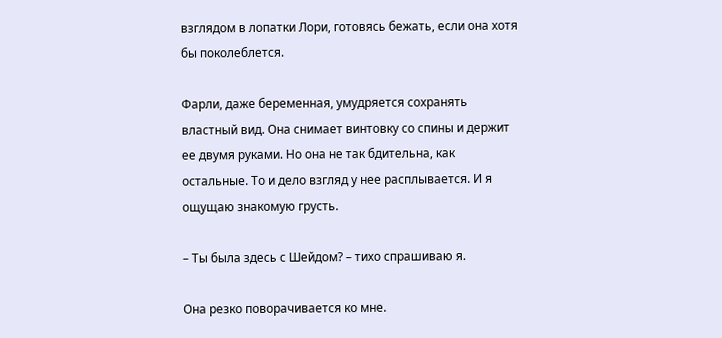взглядом в лопатки Лори, готовясь бежать, если она хотя бы поколеблется.

Фарли, даже беременная, умудряется сохранять властный вид. Она снимает винтовку со спины и держит ее двумя руками. Но она не так бдительна, как остальные. То и дело взгляд у нее расплывается. И я ощущаю знакомую грусть.

– Ты была здесь с Шейдом? – тихо спрашиваю я.

Она резко поворачивается ко мне.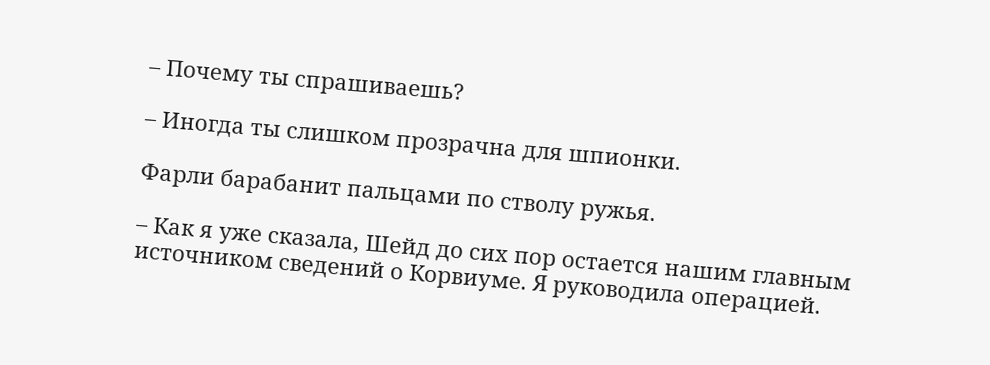– Почему ты спрашиваешь?

– Иногда ты слишком прозрачна для шпионки.

Фарли барабанит пальцами по стволу ружья.

– Как я уже сказала, Шейд до сих пор остается нашим главным источником сведений о Корвиуме. Я руководила операцией.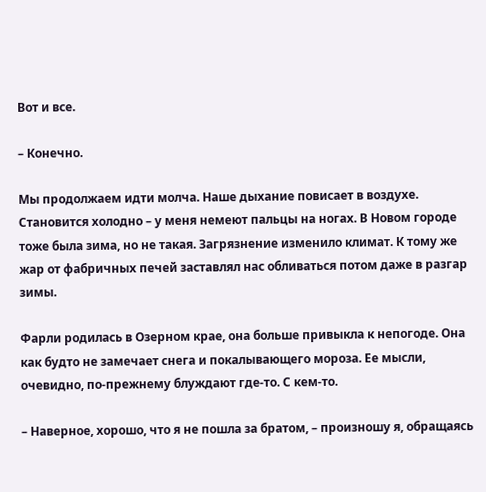Вот и все.

– Конечно.

Мы продолжаем идти молча. Наше дыхание повисает в воздухе. Становится холодно – у меня немеют пальцы на ногах. В Новом городе тоже была зима, но не такая. Загрязнение изменило климат. К тому же жар от фабричных печей заставлял нас обливаться потом даже в разгар зимы.

Фарли родилась в Озерном крае, она больше привыкла к непогоде. Она как будто не замечает снега и покалывающего мороза. Ее мысли, очевидно, по-прежнему блуждают где-то. С кем-то.

– Наверное, хорошо, что я не пошла за братом, – произношу я, обращаясь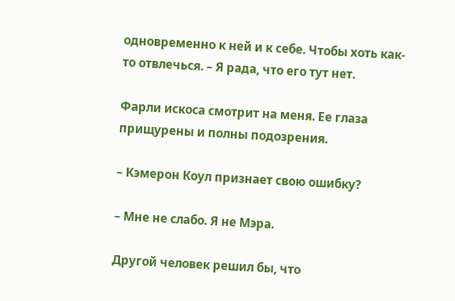одновременно к ней и к себе. Чтобы хоть как-то отвлечься. – Я рада, что его тут нет.

Фарли искоса смотрит на меня. Ее глаза прищурены и полны подозрения.

– Кэмерон Коул признает свою ошибку?

– Мне не слабо. Я не Мэра.

Другой человек решил бы, что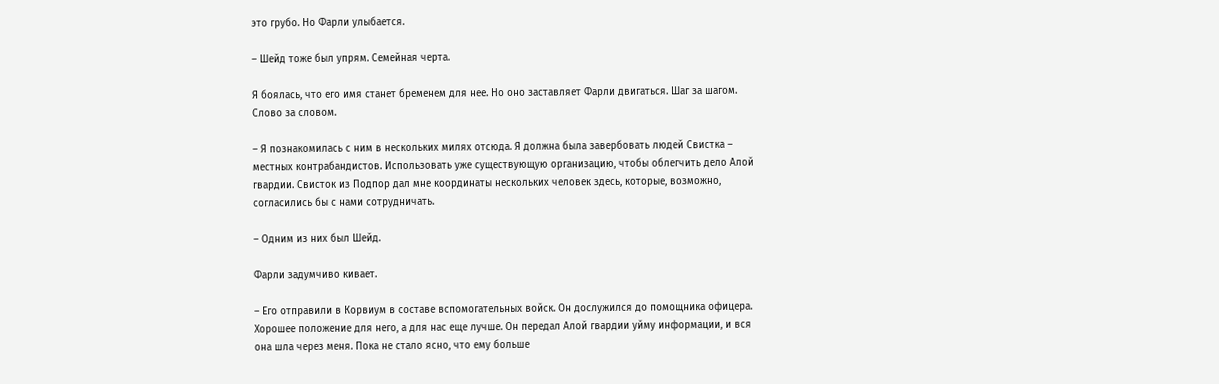это грубо. Но Фарли улыбается.

– Шейд тоже был упрям. Семейная черта.

Я боялась, что его имя станет бременем для нее. Но оно заставляет Фарли двигаться. Шаг за шагом. Слово за словом.

– Я познакомилась с ним в нескольких милях отсюда. Я должна была завербовать людей Свистка – местных контрабандистов. Использовать уже существующую организацию, чтобы облегчить дело Алой гвардии. Свисток из Подпор дал мне координаты нескольких человек здесь, которые, возможно, согласились бы с нами сотрудничать.

– Одним из них был Шейд.

Фарли задумчиво кивает.

– Его отправили в Корвиум в составе вспомогательных войск. Он дослужился до помощника офицера. Хорошее положение для него, а для нас еще лучше. Он передал Алой гвардии уйму информации, и вся она шла через меня. Пока не стало ясно, что ему больше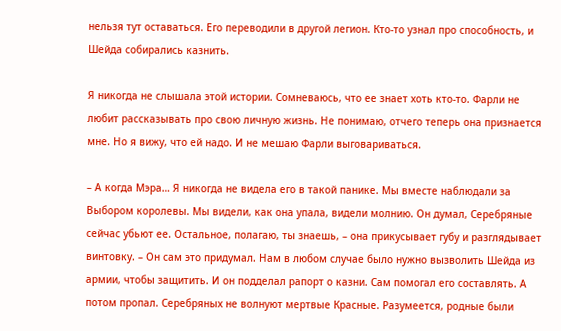нельзя тут оставаться. Его переводили в другой легион. Кто-то узнал про способность, и Шейда собирались казнить.

Я никогда не слышала этой истории. Сомневаюсь, что ее знает хоть кто-то. Фарли не любит рассказывать про свою личную жизнь. Не понимаю, отчего теперь она признается мне. Но я вижу, что ей надо. И не мешаю Фарли выговариваться.

– А когда Мэра… Я никогда не видела его в такой панике. Мы вместе наблюдали за Выбором королевы. Мы видели, как она упала, видели молнию. Он думал, Серебряные сейчас убьют ее. Остальное, полагаю, ты знаешь, – она прикусывает губу и разглядывает винтовку. – Он сам это придумал. Нам в любом случае было нужно вызволить Шейда из армии, чтобы защитить. И он подделал рапорт о казни. Сам помогал его составлять. А потом пропал. Серебряных не волнуют мертвые Красные. Разумеется, родные были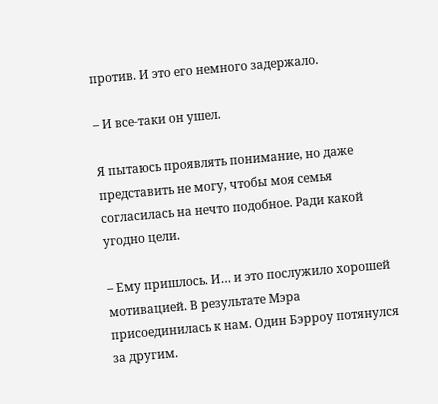против. И это его немного задержало.

– И все-таки он ушел.

Я пытаюсь проявлять понимание, но даже представить не могу, чтобы моя семья согласилась на нечто подобное. Ради какой угодно цели.

– Ему пришлось. И… и это послужило хорошей мотивацией. В результате Мэра присоединилась к нам. Один Бэрроу потянулся за другим.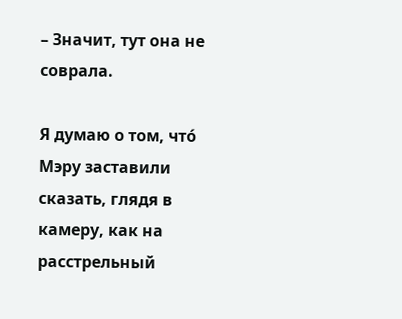– Значит, тут она не соврала.

Я думаю о том, чтó Мэру заставили сказать, глядя в камеру, как на расстрельный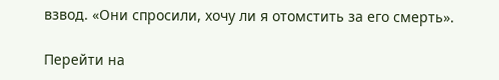взвод. «Они спросили, хочу ли я отомстить за его смерть».

Перейти на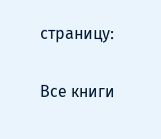страницу:

Все книги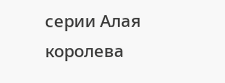серии Алая королева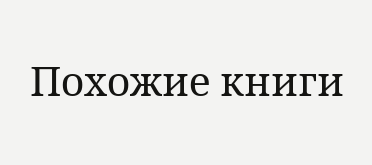Похожие книги